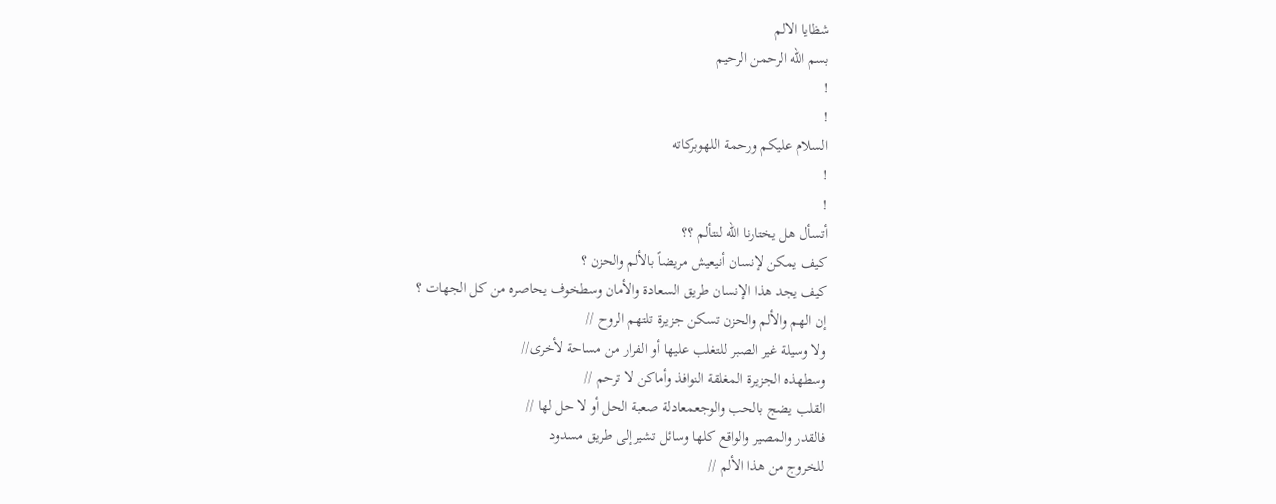شظايا الالم
بسم الله الرحمن الرحيم
!
!
السلام عليكم ورحمة اللهوبركاته
!
!
أتسأل هل يختارنا الله لنتألم ؟؟
كيف يمكن لإنسان أنيعيش مريضاً بالألم والحزن ؟
كيف يجد هذا الإنسان طريق السعادة والأمان وسطخوف يحاصره من كل الجهات ؟
إن الهم والألم والحزن تسكن جزيرة تلتهم الروح //
ولا وسيلة غير الصبر للتغلب عليها أو الفرار من مساحة لأخرى//
وسطهذه الجزيرة المغلقة النوافذ وأماكن لا ترحم //
القلب يضج بالحب والوجعمعادلة صعبة الحل أو لا حل لها //
فالقدر والمصير والواقع كلها وسائل تشيرإلى طريق مسدود
للخروج من هذا الألم //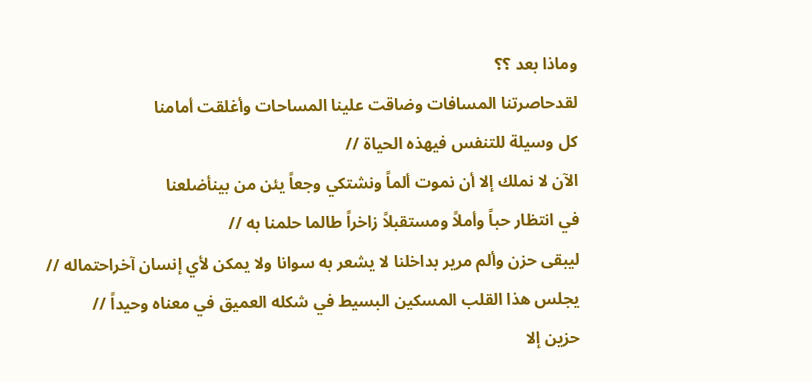وماذا بعد ؟؟
لقدحاصرتنا المسافات وضاقت علينا المساحات وأغلقت أمامنا
كل وسيلة للتنفس فيهذه الحياة //
الآن لا نملك إلا أن نموت ألماً ونشتكي وجعاً يئن من بينأضلعنا
في انتظار حباً وأملاً ومستقبلاً زاخراً طالما حلمنا به //
ليبقى حزن وألم مرير بداخلنا لا يشعر به سوانا ولا يمكن لأي إنسان آخراحتماله //
يجلس هذا القلب المسكين البسيط في شكله العميق في معناه وحيداً //
حزين إلا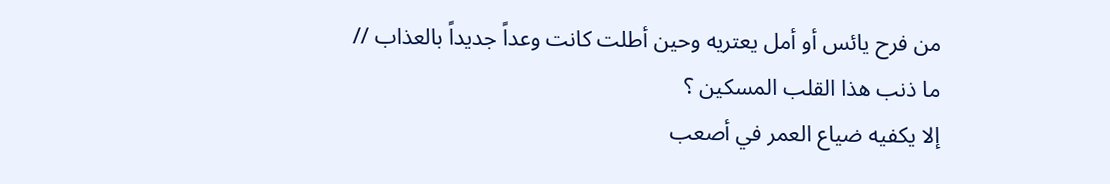من فرح يائس أو أمل يعتريه وحين أطلت كانت وعداً جديداً بالعذاب //
ما ذنب هذا القلب المسكين ؟
إلا يكفيه ضياع العمر في أصعب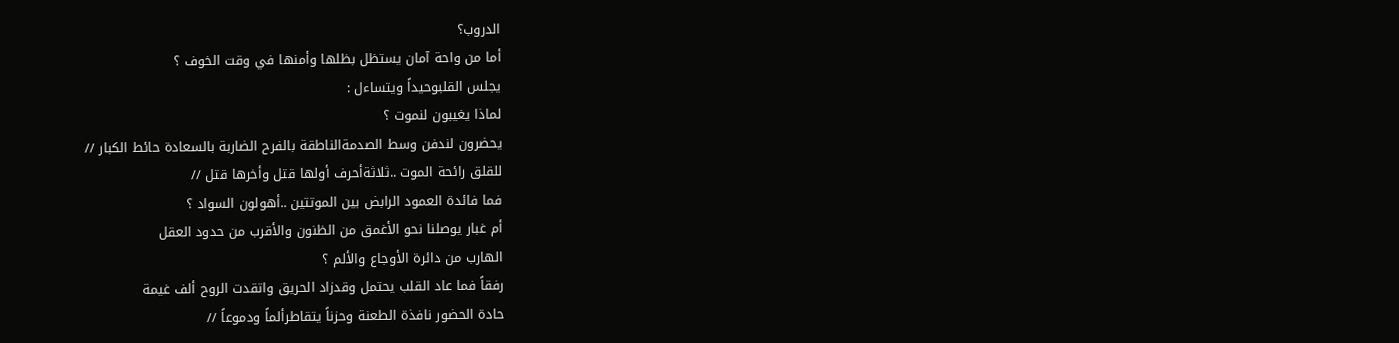الدروب؟
أما من واحة آمان يستظل بظلها وأمنها في وقت الخوف ؟
يجلس القلبوحيداً ويتساءل :
لماذا يغيبون لنموت ؟
يحضرون لندفن وسط الصدمةالناطقة بالفرح الضاربة بالسعادة حائط الكبار //
للقلق رائحة الموت ..ثلاثةأحرف أولها قتل وأخرها قتل //
فما فائدة العمود الرابض بين الموتتين ..أهولون السواد ؟
أم غبار يوصلنا نحو الأغمق من الظنون والأقرب من حدود العقل
الهارب من دائرة الأوجاع والألم ؟
رفقاً فما عاد القلب يحتمل وقدزاد الحريق واتقدت الروح ألف غيمة
حادة الحضور نافذة الطعنة وحزناً يتقاطرألماً ودموعاً //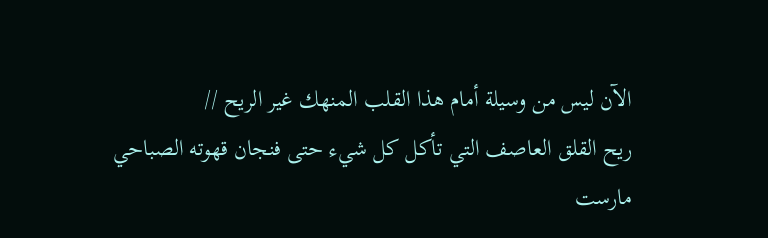الآن ليس من وسيلة أمام هذا القلب المنهك غير الريح //
ريح القلق العاصف التي تأكل كل شيء حتى فنجان قهوته الصباحي
مارست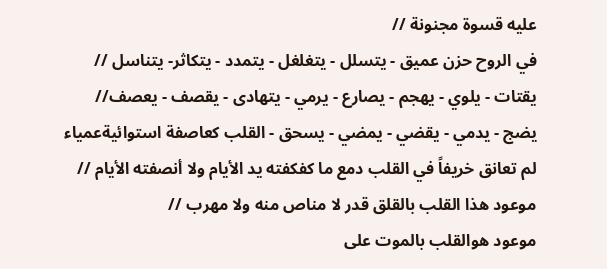عليه قسوة مجنونة //
في الروح حزن عميق - يتسلل - يتغلغل - يتمدد - يتكاثر- يتناسل //
يقتات - يلوي - يهجم - يصارع - يرمي - يتهادى - يقصف - يعصف//
يضج - يدمي - يقضي - يمضي - يسحق - القلب كعاصفة استوائيةعمياء
لم تعانق خريفاً في القلب دمع ما كفكفته يد الأيام ولا أنصفته الأيام //
موعود هذا القلب بالقلق قدر لا مناص منه ولا مهرب //
موعود هوالقلب بالموت على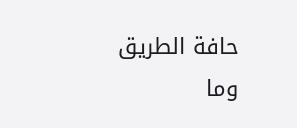حافة الطريق وما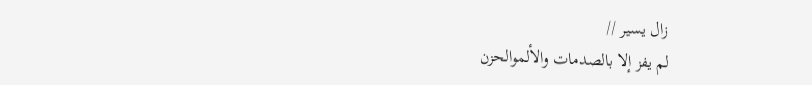زال يسير //
لم يفز إلا بالصدمات والألموالحزن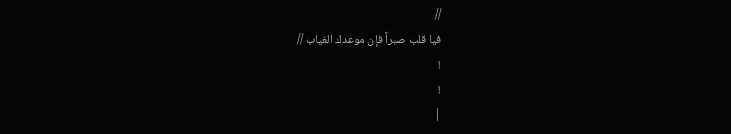//
فيا قلب صبراً فإن موعدك الغياب //
!
!
|